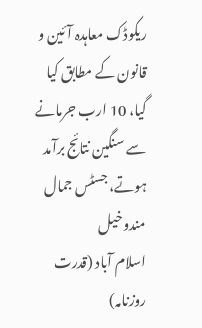ریکوڈک معاہدہ آئین و قانون کے مطابق کیا گیا، 10 ارب جرمانے سے سنگین نتائج برآمد ہوتے، جسٹس جمال مندوخیل
اسلام آباد (قدرت روزنامہ)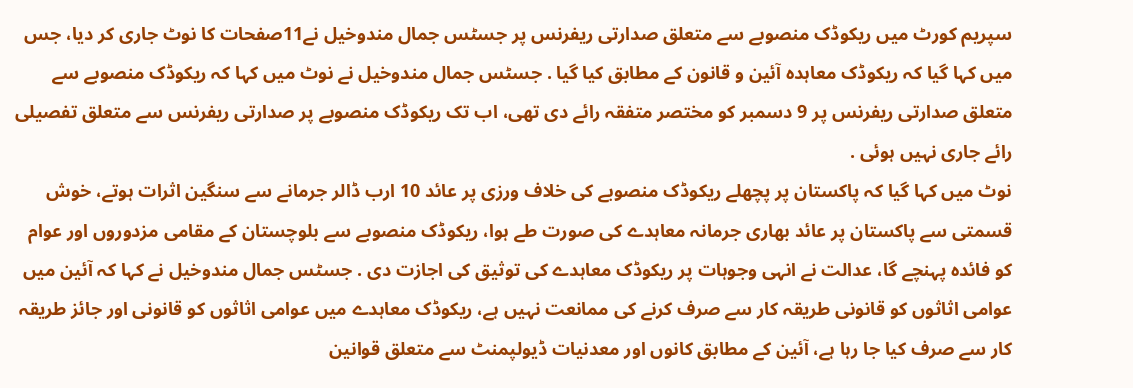سپریم کورٹ میں ریکوڈک منصوبے سے متعلق صدارتی ریفرنس پر جسٹس جمال مندوخیل نے11صفحات کا نوٹ جاری کر دیا، جس میں کہا گیا کہ ریکوڈک معاہدہ آئین و قانون کے مطابق کیا گیا . جسٹس جمال مندوخیل نے نوٹ میں کہا کہ ریکوڈک منصوبے سے متعلق صدارتی ریفرنس پر 9 دسمبر کو مختصر متفقہ رائے دی تھی، اب تک ریکوڈک منصوبے پر صدارتی ریفرنس سے متعلق تفصیلی رائے جاری نہیں ہوئی .
نوٹ میں کہا گیا کہ پاکستان پر پچھلے ریکوڈک منصوبے کی خلاف ورزی پر عائد 10 ارب ڈالر جرمانے سے سنگین اثرات ہوتے، خوش قسمتی سے پاکستان پر عائد بھاری جرمانہ معاہدے کی صورت طے ہوا، ریکوڈک منصوبے سے بلوچستان کے مقامی مزدوروں اور عوام کو فائدہ پہنچے گا، عدالت نے انہی وجوہات پر ریکوڈک معاہدے کی توثیق کی اجازت دی . جسٹس جمال مندوخیل نے کہا کہ آئین میں عوامی اثاثوں کو قانونی طریقہ کار سے صرف کرنے کی ممانعت نہیں ہے، ریکوڈک معاہدے میں عوامی اثاثوں کو قانونی اور جائز طریقہ کار سے صرف کیا جا رہا ہے، آئین کے مطابق کانوں اور معدنیات ڈیولپمنٹ سے متعلق قوانین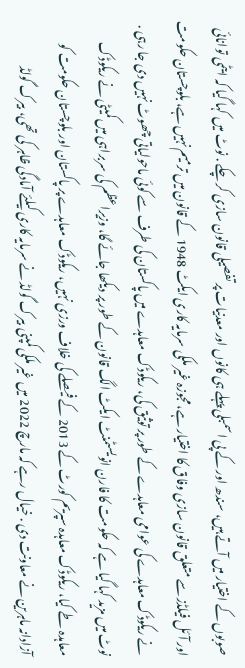صوبوں کے اختیار میں آتے ہیں، سندھ اور کے پی اسمبلی پہلے ہی کانوں اور معدنیات پر تفصیلی قانون سازی کر چکے . نوٹ میں کہا گیا کہ ایٹمی توانائی اور آئل فیلڈز سے متعلق قانون سازی وفاق کا اختیار ہے، مجوزہ غیر ملکی سرمایہ کاری ایکٹ 1948 کے قانون میں ترمیم نہیں ہے، بلوچستان حکومت نے ریکوڈک معاہدے کی عوامی معاہدے کے طور پر توثیق کی، ریکوڈک معاہدے میں پاکستان کی طرف سے کوئی ماحولیاتی چھوٹ نہیں دی جا رہی . نوٹ میں مزید کہا گیا ہے کہ حکومت کا فارن انویسٹمنٹ ایکٹ الگ قانون کے طور پر دیکھا جائے گا، وزیراعظم کی سربراہی میں کمیٹی نے ریکوڈک معاہدہ طے کیا، ریکوڈک معاہدہ سپریم کورٹ کے 2013 کے فیصلے کی خلاف ورزی نہیں، ریکوڈک معاہدے پر پاکستان اور بلوچستان حکومت کو آزادانہ ماہرین نے معاونت دی . خیال رہے کہ مارچ 2022 میں غیر ملکی کمپنی بیرک گولڈ نے سرمایہ کاری کیلئے آمادگی ظاہر کی تھی، بیرک گولڈ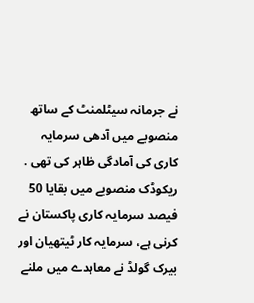نے جرمانہ سیٹلمنٹ کے ساتھ منصوبے میں آدھی سرمایہ کاری کی آمادگی ظاہر کی تھی . ریکوڈک منصوبے میں بقایا 50 فیصد سرمایہ کاری پاکستان نے کرنی ہے، سرمایہ کار ٹیتھیان اور بیرک گولڈ نے معاہدے میں ملنے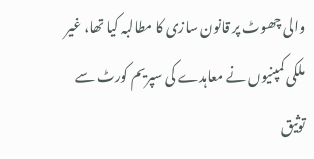والی چھوٹ پر قانون سازی کا مطالبہ کیا تھا، غیر ملکی کمپنیوں نے معاہدے کی سپریم کورٹ سے توثیق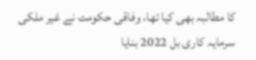کا مطالبہ بھی کیا تھا، وفاقی حکومت نے غیر ملکی سرمایہ کاری بل 2022 بنایا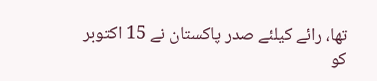تھا، رائے کیلئے صدر پاکستان نے 15 اکتوبر کو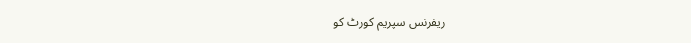ریفرنس سپریم کورٹ کو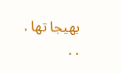بھیجا تھا .
. .